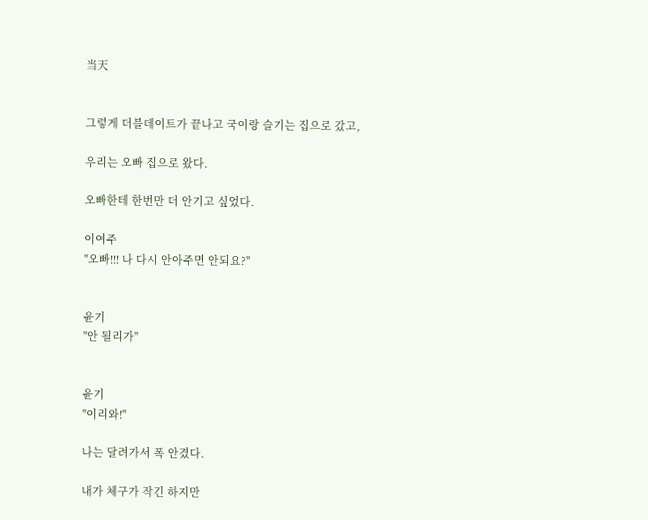当天


그렇게 더블데이트가 끝나고 국이랑 슬기는 집으로 갔고,

우리는 오빠 집으로 왔다.

오빠한테 한번만 더 안기고 싶었다.

이여주
"오빠!!! 나 다시 안아주면 안되요?"


윤기
"안 될리가"


윤기
"이리와!"

나는 달려가서 폭 안겼다.

내가 체구가 작긴 하지만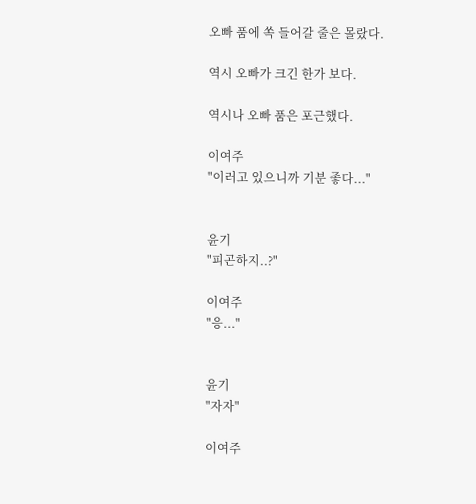오빠 품에 쏙 들어갈 줄은 몰랐다.

역시 오빠가 크긴 한가 보다.

역시나 오빠 품은 포근했다.

이여주
"이러고 있으니까 기분 좋다..."


윤기
"피곤하지..?"

이여주
"응..."


윤기
"자자"

이여주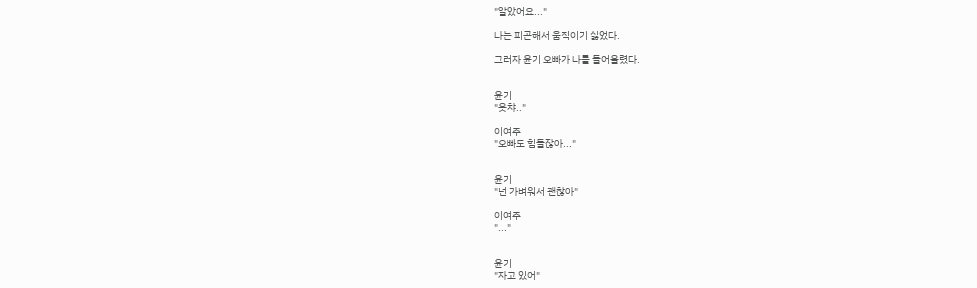"알았어요..."

나는 피곤해서 움직이기 싫었다.

그러자 윤기 오빠가 나를 들어올렸다.


윤기
"읏챠.."

이여주
"오빠도 힘들잖아..."


윤기
"넌 가벼워서 괜찮아"

이여주
"..."


윤기
"자고 있어"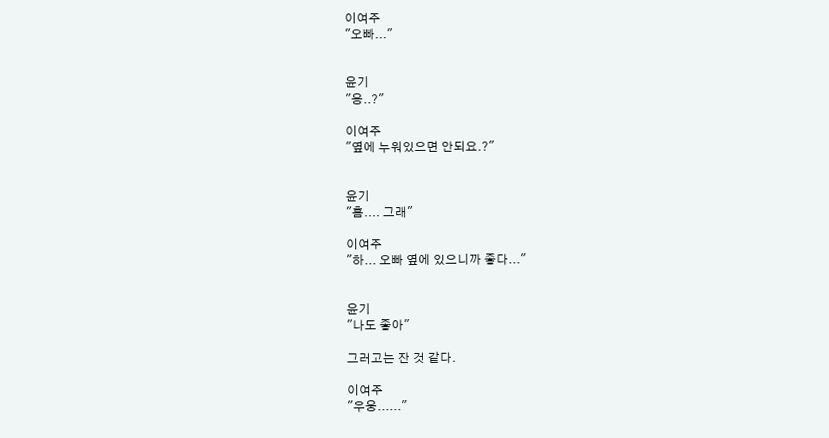이여주
"오빠..."


윤기
"응..?"

이여주
"옆에 누워있으면 안되요.?"


윤기
"흠.... 그래"

이여주
"하... 오빠 옆에 있으니까 좋다..."


윤기
"나도 좋아"

그러고는 잔 것 같다.

이여주
"우웅......"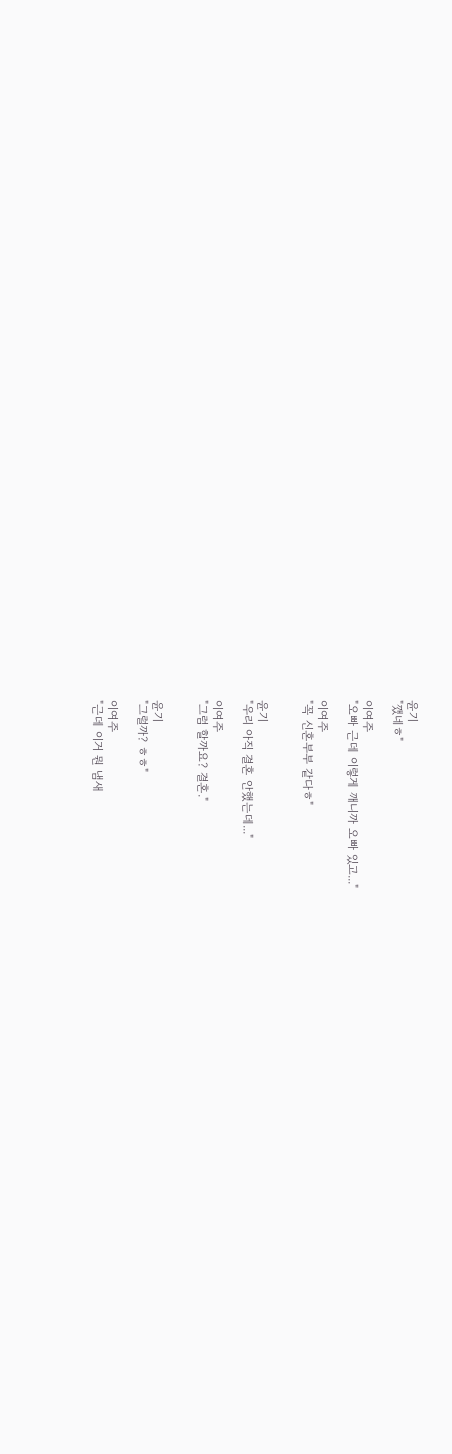윤기
"깼네ㅎ"

이여주
"오빠 근데 이렇게 깨니까 오빠 있고..."

이여주
"꼭 신혼부부 같다ㅎ"


윤기
"우리 아직 결혼 안했는데..."

이여주
"그럼 할까요? 결혼."


윤기
"그럴까? ㅎㅎ"

이여주
"근데 이거 뭔 냄새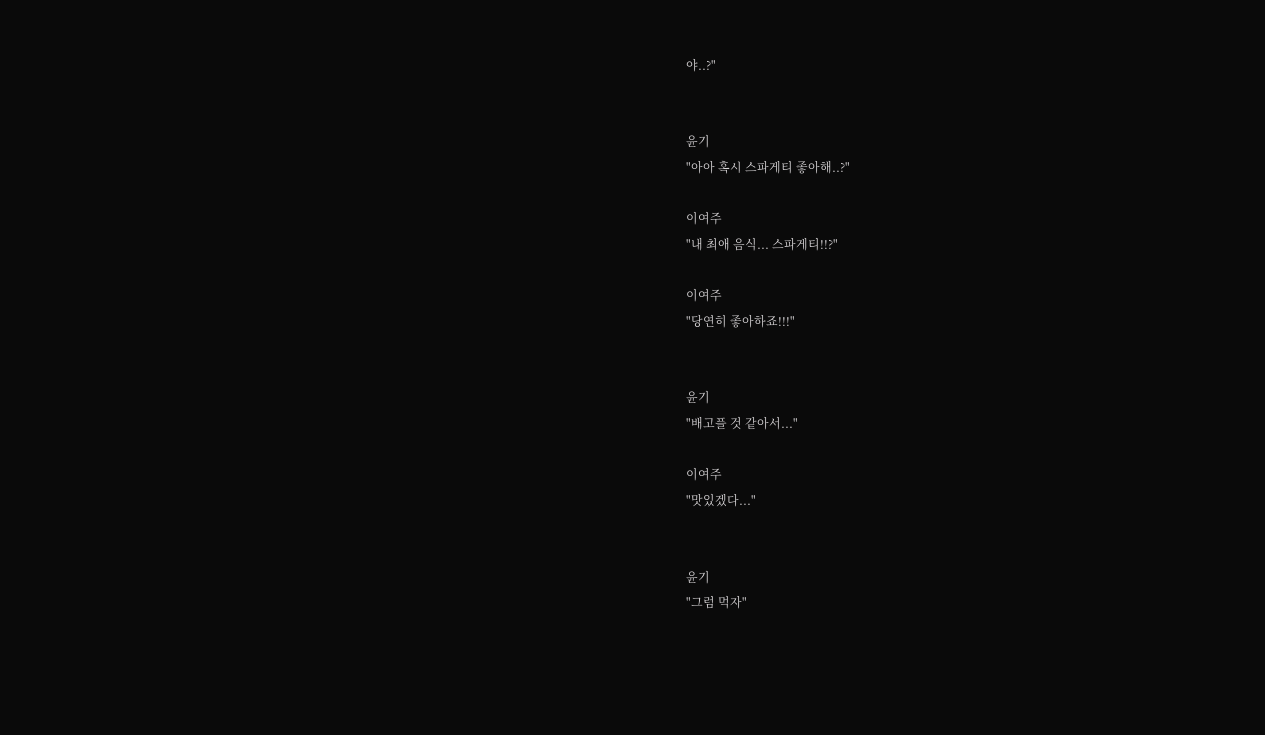야..?"


윤기
"아아 혹시 스파게티 좋아해..?"

이여주
"내 최애 음식... 스파게티!!?"

이여주
"당연히 좋아하죠!!!"


윤기
"배고플 것 같아서..."

이여주
"맛있겠다..."


윤기
"그럼 먹자"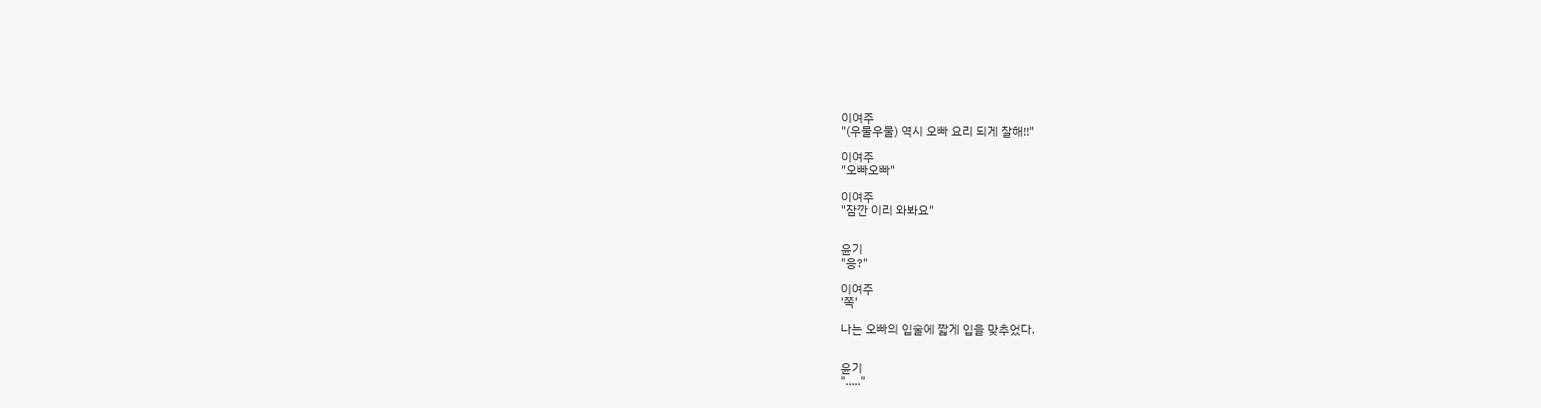이여주
"(우물우물) 역시 오빠 요리 되게 잘해!!"

이여주
"오빠오빠"

이여주
"잠깐 이리 와봐요"


윤기
"응?"

이여주
'쪽'

나는 오빠의 입술에 짧게 입을 맞추었다.


윤기
"....."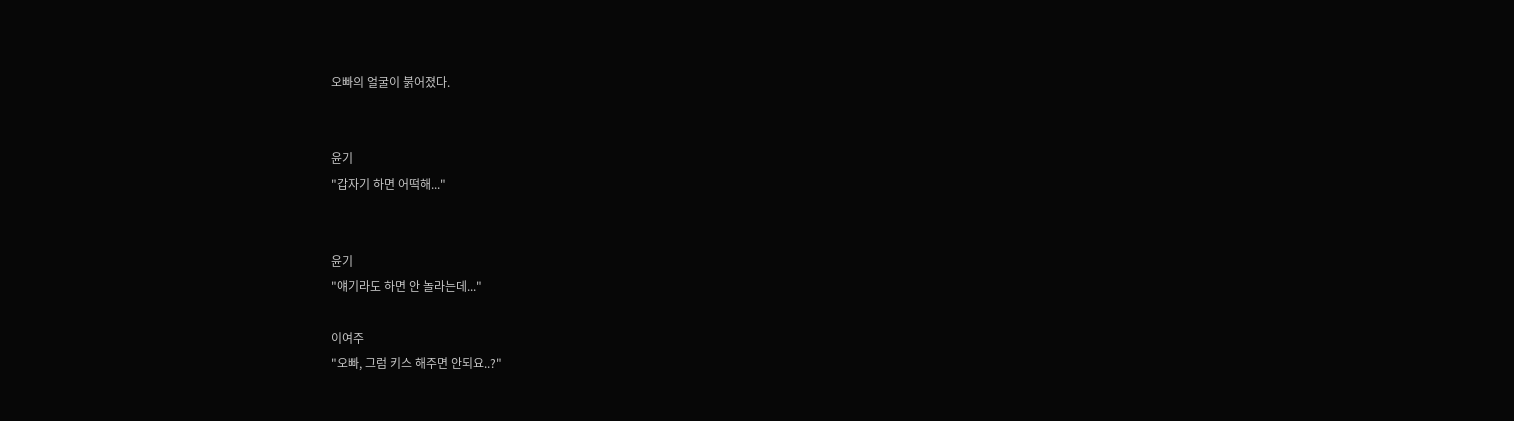오빠의 얼굴이 붉어졌다.


윤기
"갑자기 하면 어떡해..."


윤기
"얘기라도 하면 안 놀라는데..."

이여주
"오빠, 그럼 키스 해주면 안되요..?"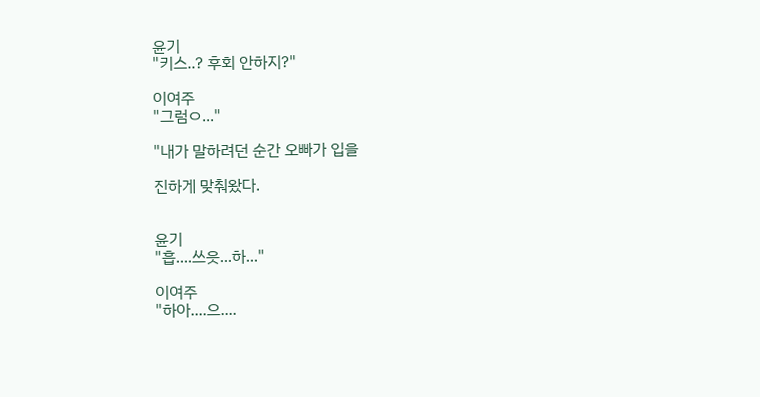윤기
"키스..? 후회 안하지?"

이여주
"그럼ㅇ..."

"내가 말하려던 순간 오빠가 입을

진하게 맞춰왔다.


윤기
"흡....쓰읏...하..."

이여주
"하아....으....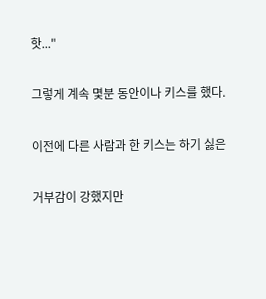핫..."

그렇게 계속 몇분 동안이나 키스를 했다.

이전에 다른 사람과 한 키스는 하기 싫은

거부감이 강했지만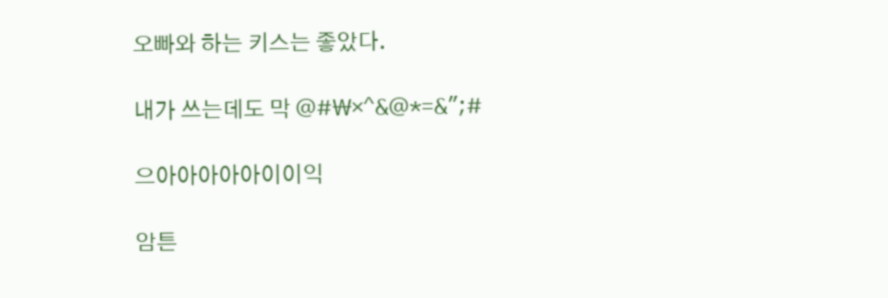오빠와 하는 키스는 좋았다.

내가 쓰는데도 막 @#₩×^&@*=&";#

으아아아아아이이익

암튼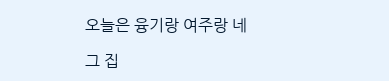오늘은 융기랑 여주랑 네

그 집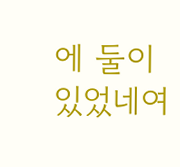에 둘이 있었네여